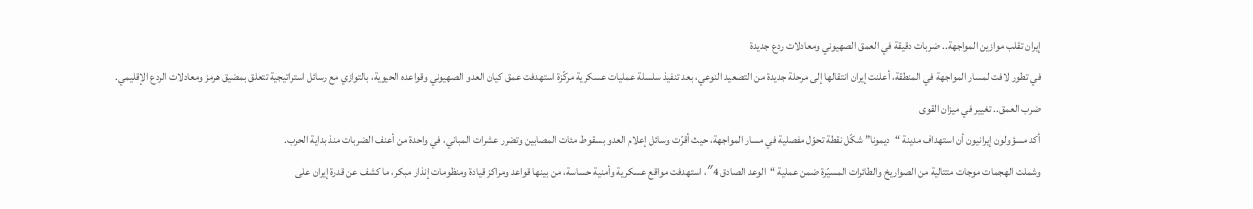إيران تقلب موازين المواجهة.. ضربات دقيقة في العمق الصهيوني ومعادلات ردع جديدة
في تطور لافت لمسار المواجهة في المنطقة، أعلنت إيران انتقالها إلى مرحلة جديدة من التصعيد النوعي، بعد تنفيذ سلسلة عمليات عسكرية مركّزة استهدفت عمق كيان العدو الصهيوني وقواعده الحيوية، بالتوازي مع رسائل استراتيجية تتعلق بمضيق هرمز ومعادلات الردع الإقليمي.
ضرب العمق.. تغيير في ميزان القوى
أكد مسؤولون إيرانيون أن استهداف مدينة “ديمونا” شكّل نقطة تحوّل مفصلية في مسار المواجهة، حيث أقرّت وسائل إعلام العدو بسقوط مئات المصابين وتضرر عشرات المباني، في واحدة من أعنف الضربات منذ بداية الحرب.
وشملت الهجمات موجات متتالية من الصواريخ والطائرات المسيّرة ضمن عملية “الوعد الصادق 4″، استهدفت مواقع عسكرية وأمنية حساسة، من بينها قواعد ومراكز قيادة ومنظومات إنذار مبكر، ما كشف عن قدرة إيران على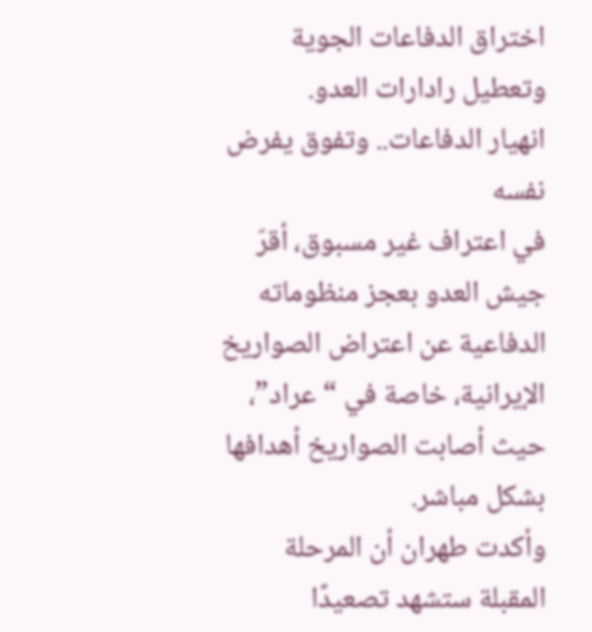اختراق الدفاعات الجوية وتعطيل رادارات العدو.
انهيار الدفاعات.. وتفوق يفرض نفسه
في اعتراف غير مسبوق، أقرّ جيش العدو بعجز منظوماته الدفاعية عن اعتراض الصواريخ الإيرانية، خاصة في “عراد”، حيث أصابت الصواريخ أهدافها بشكل مباشر.
وأكدت طهران أن المرحلة المقبلة ستشهد تصعيدًا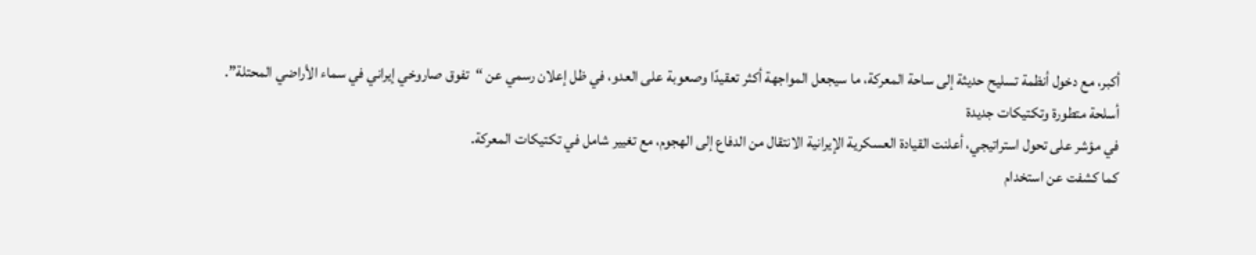أكبر، مع دخول أنظمة تسليح حديثة إلى ساحة المعركة، ما سيجعل المواجهة أكثر تعقيدًا وصعوبة على العدو، في ظل إعلان رسمي عن “تفوق صاروخي إيراني في سماء الأراضي المحتلة”.
أسلحة متطورة وتكتيكات جديدة
في مؤشر على تحول استراتيجي، أعلنت القيادة العسكرية الإيرانية الانتقال من الدفاع إلى الهجوم، مع تغيير شامل في تكتيكات المعركة.
كما كشفت عن استخدام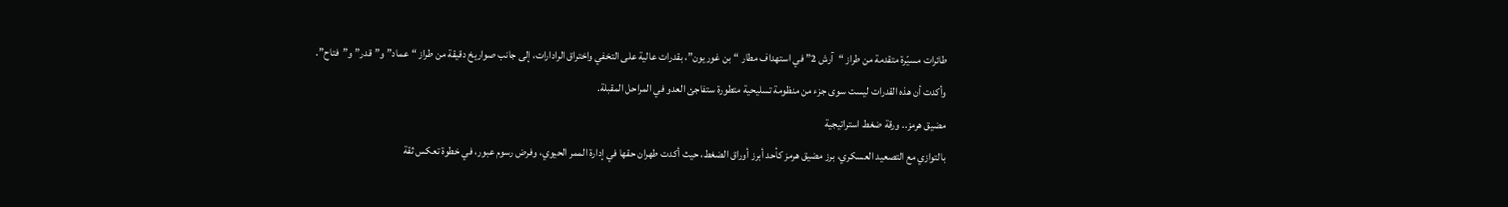طائرات مسيّرة متقدمة من طراز “آرش 2” في استهداف مطار “بن غوريون”، بقدرات عالية على التخفي واختراق الرادارات، إلى جانب صواريخ دقيقة من طراز “عماد” و”قدر” و”فتاح”.
وأكدت أن هذه القدرات ليست سوى جزء من منظومة تسليحية متطورة ستفاجئ العدو في المراحل المقبلة.
مضيق هرمز.. ورقة ضغط استراتيجية
بالتوازي مع التصعيد العسكري، برز مضيق هرمز كأحد أبرز أوراق الضغط، حيث أكدت طهران حقها في إدارة الممر الحيوي، وفرض رسوم عبور، في خطوة تعكس ثقة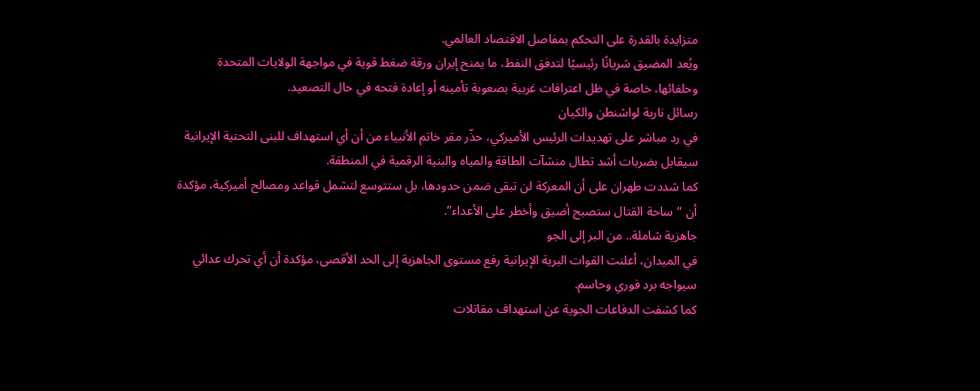متزايدة بالقدرة على التحكم بمفاصل الاقتصاد العالمي.
ويُعد المضيق شريانًا رئيسيًا لتدفق النفط، ما يمنح إيران ورقة ضغط قوية في مواجهة الولايات المتحدة وحلفائها، خاصة في ظل اعترافات غربية بصعوبة تأمينه أو إعادة فتحه في حال التصعيد.
رسائل نارية لواشنطن والكيان
في رد مباشر على تهديدات الرئيس الأميركي، حذّر مقر خاتم الأنبياء من أن أي استهداف للبنى التحتية الإيرانية سيقابل بضربات أشد تطال منشآت الطاقة والمياه والبنية الرقمية في المنطقة.
كما شددت طهران على أن المعركة لن تبقى ضمن حدودها، بل ستتوسع لتشمل قواعد ومصالح أميركية، مؤكدة أن “ساحة القتال ستصبح أضيق وأخطر على الأعداء”.
جاهزية شاملة.. من البر إلى الجو
في الميدان، أعلنت القوات البرية الإيرانية رفع مستوى الجاهزية إلى الحد الأقصى، مؤكدة أن أي تحرك عدائي سيواجه برد فوري وحاسم.
كما كشفت الدفاعات الجوية عن استهداف مقاتلات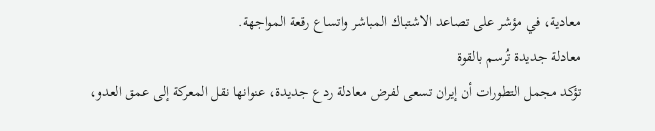معادية، في مؤشر على تصاعد الاشتباك المباشر واتساع رقعة المواجهة.
معادلة جديدة تُرسم بالقوة
تؤكد مجمل التطورات أن إيران تسعى لفرض معادلة ردع جديدة، عنوانها نقل المعركة إلى عمق العدو،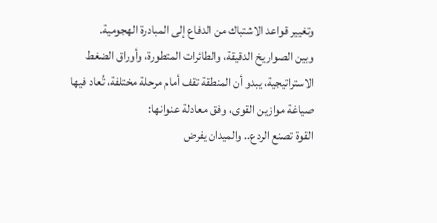وتغيير قواعد الاشتباك من الدفاع إلى المبادرة الهجومية.
وبين الصواريخ الدقيقة، والطائرات المتطورة، وأوراق الضغط الاستراتيجية، يبدو أن المنطقة تقف أمام مرحلة مختلفة، تُعاد فيها صياغة موازين القوى، وفق معادلة عنوانها:
القوة تصنع الردع.. والميدان يفرض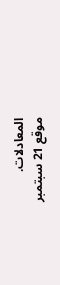المعادلات.
موقع 21 سبتمبر